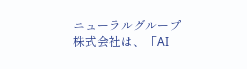ニューラルグループ株式会社は、「AI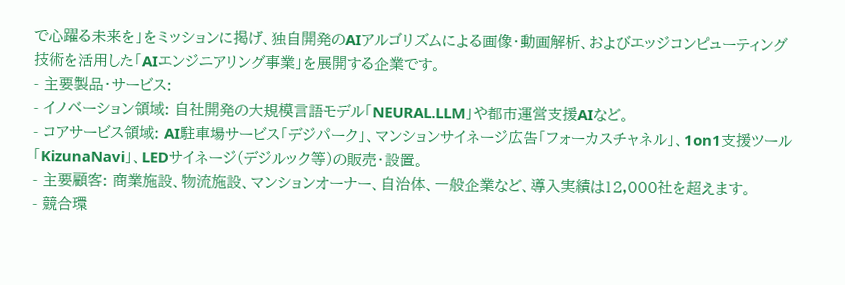で心躍る未来を」をミッションに掲げ、独自開発のAIアルゴリズムによる画像・動画解析、およびエッジコンピューティング技術を活用した「AIエンジニアリング事業」を展開する企業です。
- 主要製品・サービス:
- イノベーション領域: 自社開発の大規模言語モデル「NEURAL.LLM」や都市運営支援AIなど。
- コアサービス領域: AI駐車場サービス「デジパーク」、マンションサイネージ広告「フォーカスチャネル」、1on1支援ツール「KizunaNavi」、LEDサイネージ(デジルック等)の販売・設置。
- 主要顧客: 商業施設、物流施設、マンションオーナー、自治体、一般企業など、導入実績は12,000社を超えます。
- 競合環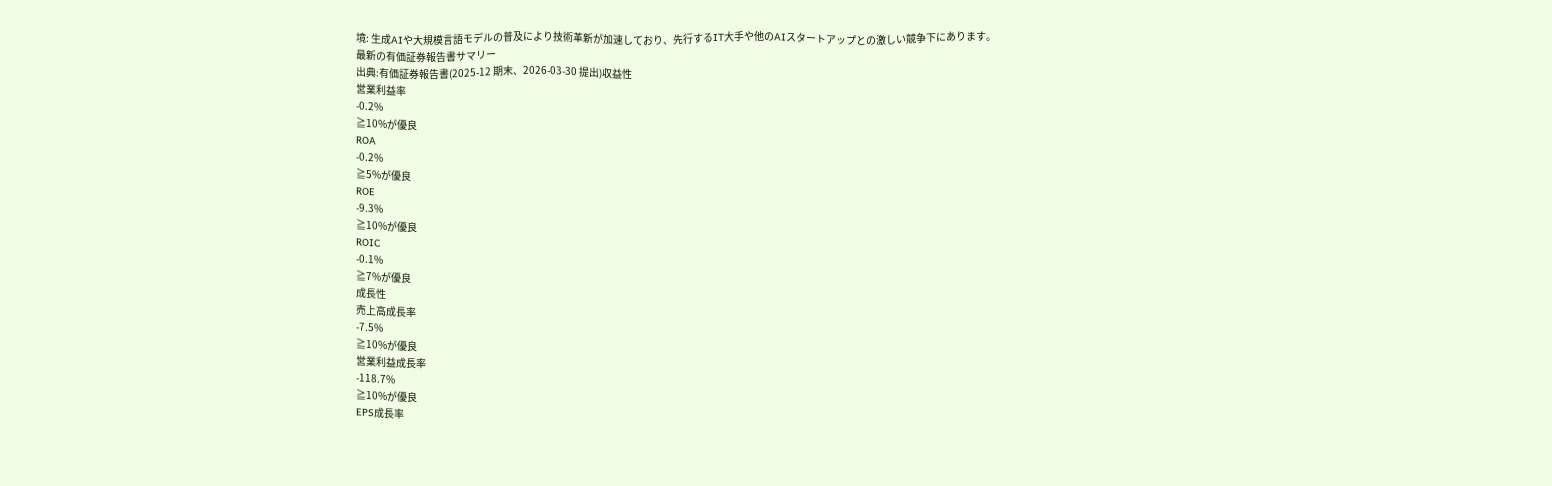境: 生成AIや大規模言語モデルの普及により技術革新が加速しており、先行するIT大手や他のAIスタートアップとの激しい競争下にあります。
最新の有価証券報告書サマリー
出典:有価証券報告書(2025-12 期末、2026-03-30 提出)収益性
営業利益率
-0.2%
≧10%が優良
ROA
-0.2%
≧5%が優良
ROE
-9.3%
≧10%が優良
ROIC
-0.1%
≧7%が優良
成長性
売上高成長率
-7.5%
≧10%が優良
営業利益成長率
-118.7%
≧10%が優良
EPS成長率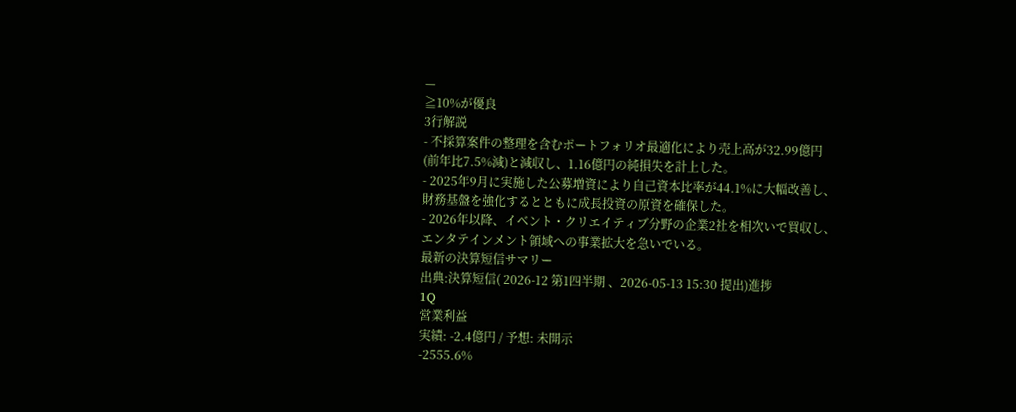—
≧10%が優良
3行解説
- 不採算案件の整理を含むポートフォリオ最適化により売上高が32.99億円(前年比7.5%減)と減収し、1.16億円の純損失を計上した。
- 2025年9月に実施した公募増資により自己資本比率が44.1%に大幅改善し、財務基盤を強化するとともに成長投資の原資を確保した。
- 2026年以降、イベント・クリエイティブ分野の企業2社を相次いで買収し、エンタテインメント領域への事業拡大を急いでいる。
最新の決算短信サマリー
出典:決算短信( 2026-12 第1四半期 、2026-05-13 15:30 提出)進捗
1Q
営業利益
実績: -2.4億円 / 予想: 未開示
-2555.6%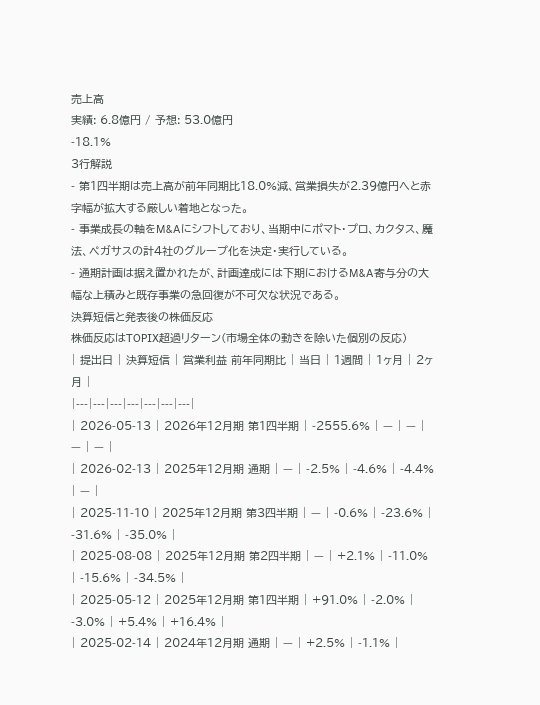売上高
実績: 6.8億円 / 予想: 53.0億円
-18.1%
3行解説
- 第1四半期は売上高が前年同期比18.0%減、営業損失が2.39億円へと赤字幅が拡大する厳しい着地となった。
- 事業成長の軸をM&Aにシフトしており、当期中にポマト・プロ、カクタス、魔法、ペガサスの計4社のグループ化を決定・実行している。
- 通期計画は据え置かれたが、計画達成には下期におけるM&A寄与分の大幅な上積みと既存事業の急回復が不可欠な状況である。
決算短信と発表後の株価反応
株価反応はTOPIX超過リターン(市場全体の動きを除いた個別の反応)
| 提出日 | 決算短信 | 営業利益 前年同期比 | 当日 | 1週間 | 1ヶ月 | 2ヶ月 |
|---|---|---|---|---|---|---|
| 2026-05-13 | 2026年12月期 第1四半期 | -2555.6% | — | — | — | — |
| 2026-02-13 | 2025年12月期 通期 | — | -2.5% | -4.6% | -4.4% | — |
| 2025-11-10 | 2025年12月期 第3四半期 | — | -0.6% | -23.6% | -31.6% | -35.0% |
| 2025-08-08 | 2025年12月期 第2四半期 | — | +2.1% | -11.0% | -15.6% | -34.5% |
| 2025-05-12 | 2025年12月期 第1四半期 | +91.0% | -2.0% | -3.0% | +5.4% | +16.4% |
| 2025-02-14 | 2024年12月期 通期 | — | +2.5% | -1.1% |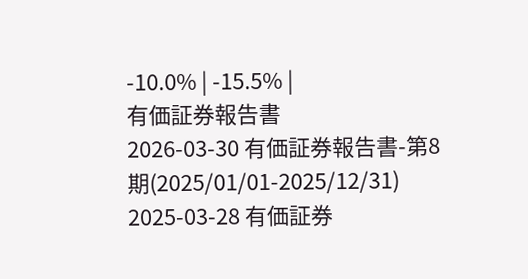-10.0% | -15.5% |
有価証券報告書
2026-03-30 有価証券報告書-第8期(2025/01/01-2025/12/31)
2025-03-28 有価証券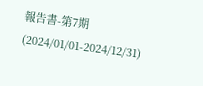報告書-第7期(2024/01/01-2024/12/31)